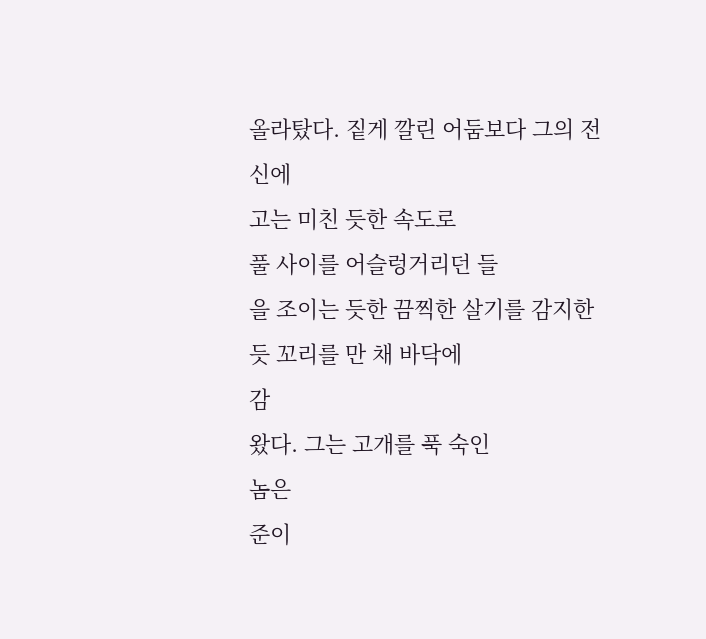올라탔다. 짙게 깔린 어둠보다 그의 전신에
고는 미친 듯한 속도로
풀 사이를 어슬렁거리던 들
을 조이는 듯한 끔찍한 살기를 감지한 듯 꼬리를 만 채 바닥에
감
왔다. 그는 고개를 푹 숙인
놈은
준이